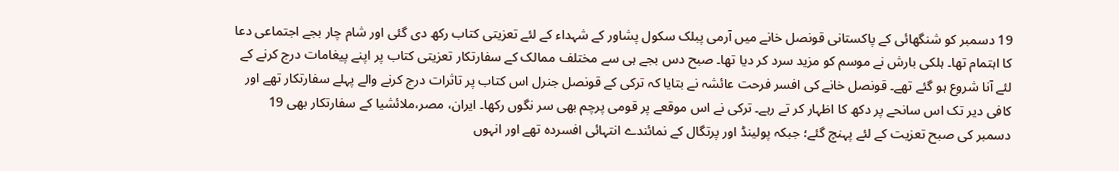19 دسمبر کو شنگھائی کے پاکستانی قونصل خانے میں آرمی پبلک سکول پشاور کے شہداء کے لئے تعزیتی کتاب رکھ دی گئی اور شام چار بجے اجتماعی دعا کا اہتمام تھا۔ ہلکی بارش نے موسم کو مزید سرد کر دیا تھا۔ صبح دس بجے ہی سے مختلف ممالک کے سفارتکار تعزیتی کتاب پر اپنے پیغامات درج کرنے کے لئے آنا شروع ہو گئے تھے۔ قونصل خانے کی افسر فرحت عائشہ نے بتایا کہ ترکی کے قونصل جنرل اس کتاب پر تاثرات درج کرنے والے پہلے سفارتکار تھے اور کافی دیر تک اس سانحے پر دکھ کا اظہار کر تے رہے۔ ترکی نے اس موقعے پر قومی پرچم بھی سر نگوں رکھا۔ ایران، مصر،ملائشیا کے سفارتکار بھی 19 دسمبر کی صبح تعزیت کے لئے پہنچ گئے؛ جبکہ پولینڈ اور پرتگال کے نمائندے انتہائی افسردہ تھے اور انہوں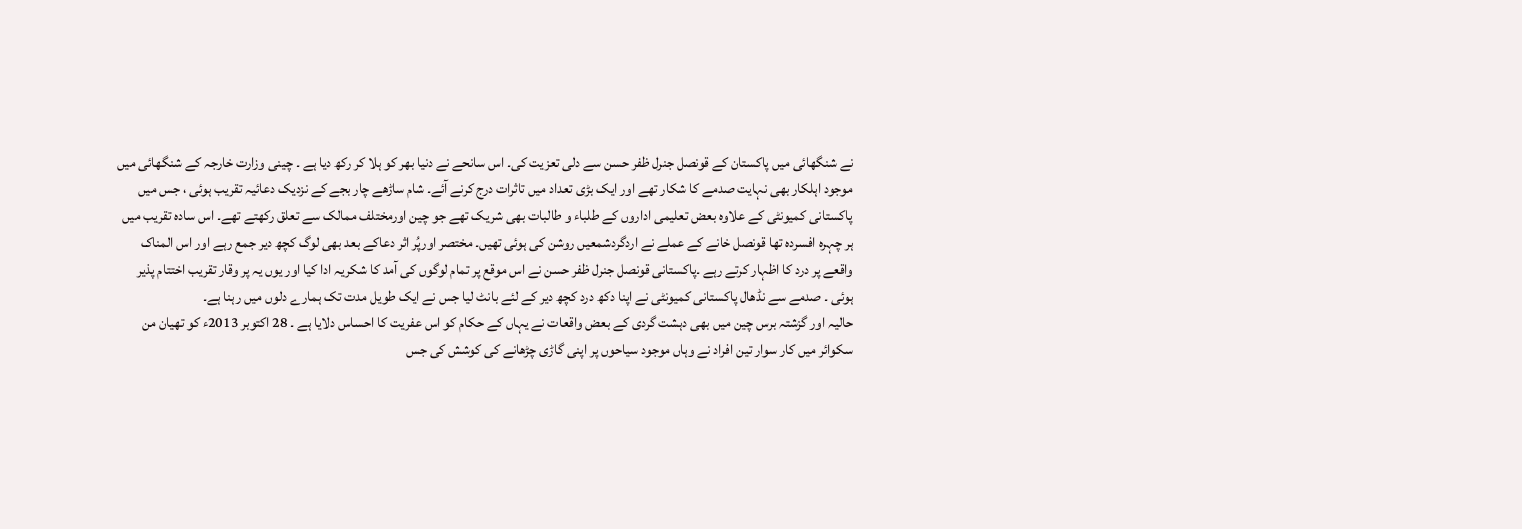نے شنگھائی میں پاکستان کے قونصل جنرل ظفر حسن سے دلی تعزیت کی۔ اس سانحے نے دنیا بھر کو ہلا کر رکھ دیا ہے ۔ چینی وزارت خارجہ کے شنگھائی میں موجود اہلکار بھی نہایت صدمے کا شکار تھے اور ایک بڑی تعداد میں تاثرات درج کرنے آئے۔ شام ساڑھے چار بجے کے نزدیک دعائیہ تقریب ہوئی ، جس میں پاکستانی کمیونٹی کے علاوہ بعض تعلیمی اداروں کے طلباء و طالبات بھی شریک تھے جو چین اورمختلف ممالک سے تعلق رکھتے تھے۔ اس سادہ تقریب میں ہر چہرہ افسردہ تھا قونصل خانے کے عملے نے اردگردشمعیں روشن کی ہوئی تھیں۔ مختصر اورپُر اثر دعاکے بعد بھی لوگ کچھ دیر جمع رہے اور اس المناک واقعے پر درد کا اظہار کرتے رہے ۔پاکستانی قونصل جنرل ظفر حسن نے اس موقع پر تمام لوگوں کی آمد کا شکریہ ادا کیا اور یوں یہ پر وقار تقریب اختتام پذیر ہوئی ۔ صدمے سے نڈھال پاکستانی کمیونٹی نے اپنا دکھ درد کچھ دیر کے لئے بانٹ لیا جس نے ایک طویل مدت تک ہمارے دلوں میں رہنا ہے۔
حالیہ اور گزشتہ برس چین میں بھی دہشت گردی کے بعض واقعات نے یہاں کے حکام کو اس عفریت کا احساس دلایا ہے ۔ 28 اکتوبر 2013ء کو تھیان من سکوائر میں کار سوار تین افراد نے وہاں موجود سیاحوں پر اپنی گاڑی چڑھانے کی کوشش کی جس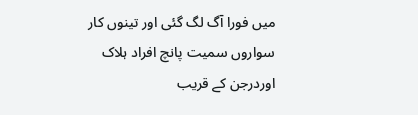میں فورا آگ لگ گئی اور تینوں کار سواروں سمیت پانچ افراد ہلاک اوردرجن کے قریب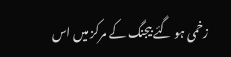زخمی ہو گئے بیجنگ کے مرکز میں اس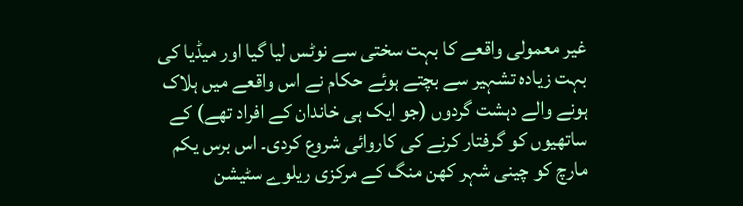غیر معمولی واقعے کا بہت سختی سے نوٹس لیا گیا اور میڈیا کی بہت زیادہ تشہیر سے بچتے ہوئے حکام نے اس واقعے میں ہلاک ہونے والے دہشت گردوں (جو ایک ہی خاندان کے افراد تھے) کے ساتھیوں کو گرفتار کرنے کی کاروائی شروع کردی۔ اس برس یکم مارچ کو چینی شہر کھن منگ کے مرکزی ریلوے سٹیشن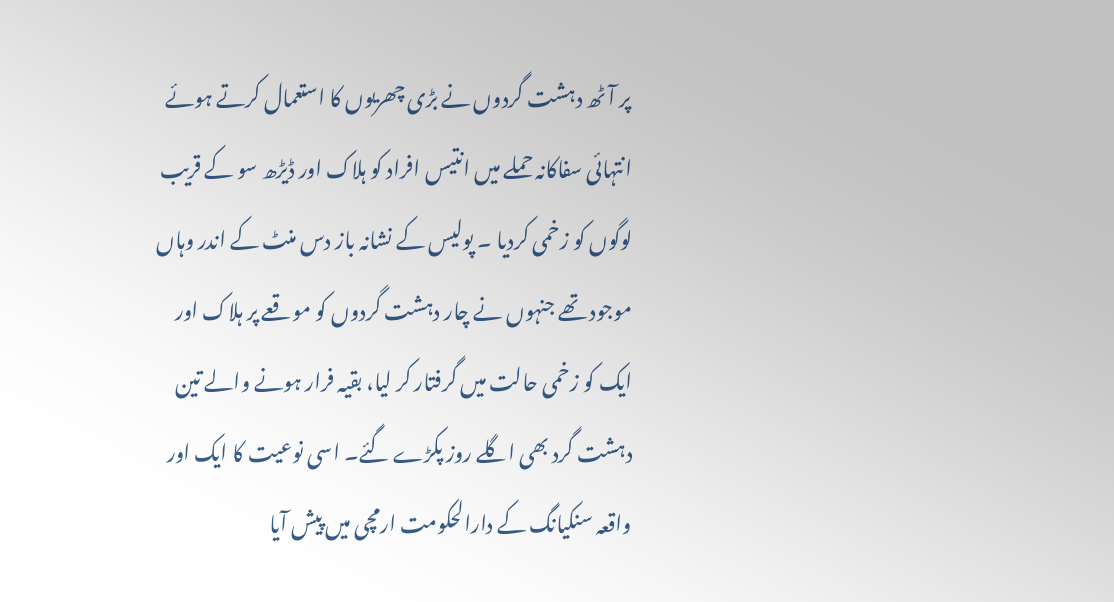پر آٹھ دہشت گردوں نے بڑی چھریوں کا استعمال کرتے ہوئے انتہائی سفاکانہ حملے میں انتیس افراد کو ہلاک اور ڈیڑھ سو کے قریب لوگوں کو زخمی کردیا ۔ پولیس کے نشانہ باز دس منٹ کے اندر وہاں موجود تھے جنہوں نے چار دہشت گردوں کو موقعے پر ہلاک اور ایک کو زخمی حالت میں گرفتار کر لیا، بقیہ فرار ہونے والے تین دہشت گرد بھی اگلے روز پکڑے گئے۔ اسی نوعیت کا ایک اور واقعہ سنکیانگ کے دارالحکومت ارمچی میں پیش آیا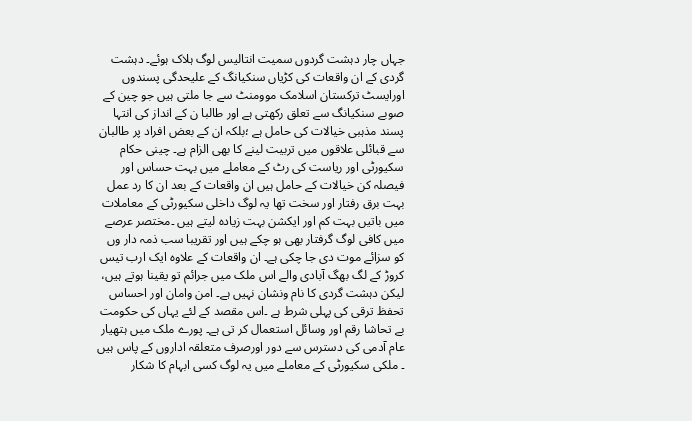جہاں چار دہشت گردوں سمیت انتالیس لوگ ہلاک ہوئے۔ دہشت گردی کے ان واقعات کی کڑیاں سنکیانگ کے علیحدگی پسندوں اورایسٹ ترکستان اسلامک موومنٹ سے جا ملتی ہیں جو چین کے صوبے سنکیانگ سے تعلق رکھتی ہے اور طالبا ن کے انداز کی انتہا پسند مذہبی خیالات کی حامل ہے ؛بلکہ ان کے بعض افراد پر طالبان سے قبائلی علاقوں میں تربیت لینے کا بھی الزام ہے۔ چینی حکام سکیورٹی اور ریاست کی رٹ کے معاملے میں بہت حساس اور فیصلہ کن خیالات کے حامل ہیں ان واقعات کے بعد ان کا رد عمل بہت برق رفتار اور سخت تھا یہ لوگ داخلی سکیورٹی کے معاملات میں باتیں بہت کم اور ایکشن بہت زیادہ لیتے ہیں ۔مختصر عرصے میں کافی لوگ گرفتار بھی ہو چکے ہیں اور تقریبا سب ذمہ دار وں کو سزائے موت دی جا چکی ہے۔ ان واقعات کے علاوہ ایک ارب تیس کروڑ کے لگ بھگ آبادی والے اس ملک میں جرائم تو یقینا ہوتے ہیں، لیکن دہشت گردی کا نام ونشان نہیں ہے۔ امن وامان اور احساس تحفظ ترقی کی پہلی شرط ہے ۔اس مقصد کے لئے یہاں کی حکومت بے تحاشا رقم اور وسائل استعمال کر تی ہے۔ پورے ملک میں ہتھیار عام آدمی کی دسترس سے دور اورصرف متعلقہ اداروں کے پاس ہیں ۔ ملکی سکیورٹی کے معاملے میں یہ لوگ کسی ابہام کا شکار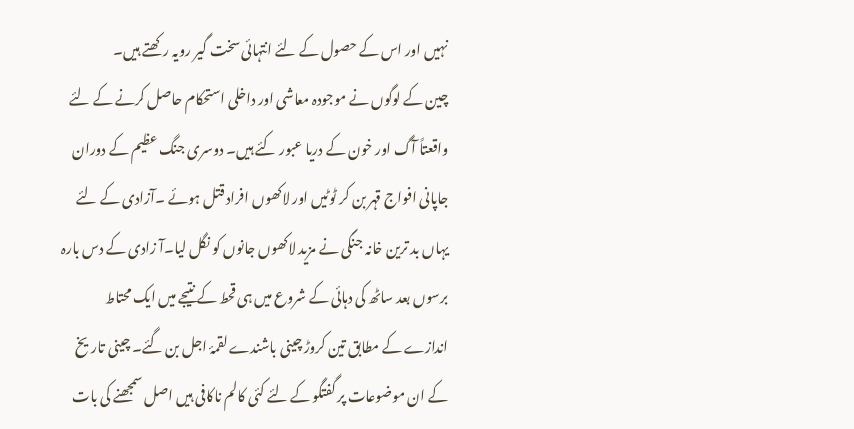نہیں اور اس کے حصول کے لئے انتہائی سخت گیر رویہ رکھتے ہیں۔
چین کے لوگوں نے موجودہ معاشی اور داخلی استحکام حاصل کرنے کے لئے واقعتاً آگ اور خون کے دریا عبور کئے ہیں۔ دوسری جنگ عظیم کے دوران جاپانی افواج قہر بن کر ٹوٹیں اور لاکھوں افراد قتل ہوئے ۔آزادی کے لئے یہاں بد ترین خانہ جنگی نے مزید لاکھوں جانوں کو نگل لیا۔آ زادی کے دس بارہ برسوں بعد ساٹھ کی دہائی کے شروع میں ہی قحط کے نتیجے میں ایک محتاط اندازے کے مطابق تین کروڑ چینی باشندے لقمۂ اجل بن گئے۔ چینی تاریخ کے ان موضوعات پر گفتگو کے لئے کئی کالم ناکافی ہیں اصل سمجھنے کی بات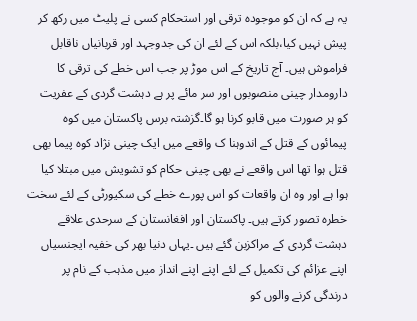یہ ہے کہ ان کو موجودہ ترقی اور استحکام کسی نے پلیٹ میں رکھ کر پیش نہیں کیا،بلکہ اس کے لئے ان کی جدوجہد اور قربانیاں ناقابل فراموش ہیں۔ آج تاریخ کے اس موڑ پر جب اس خطے کی ترقی کا دارومدار چینی منصوبوں اور سر مائے پر ہے دہشت گردی کے عفریت کو ہر صورت میں قابو کرنا ہو گا۔گزشتہ برس پاکستان میں کوہ پیمائوں کے قتل کے اندوہنا ک واقعے میں ایک چینی نژاد کوہ پیما بھی قتل ہوا تھا اس واقعے نے بھی چینی حکام کو تشویش میں مبتلا کیا ہوا ہے اور وہ ان واقعات کو اس پورے خطے کی سکیورٹی کے لئے سخت خطرہ تصور کرتے ہیں۔ پاکستان اور افغانستان کے سرحدی علاقے دہشت گردی کے مراکزبن گئے ہیں ۔یہاں دنیا بھر کی خفیہ ایجنسیاں اپنے عزائم کی تکمیل کے لئے اپنے اپنے انداز میں مذہب کے نام پر درندگی کرنے والوں کو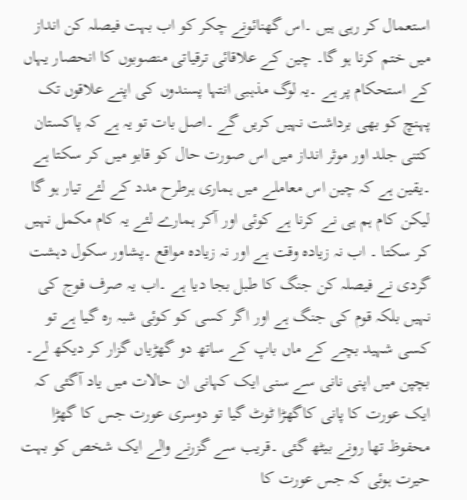استعمال کر رہی ہیں ۔اس گھنائونے چکر کو اب بہت فیصلہ کن انداز میں ختم کرنا ہو گا۔ چین کے علاقائی ترقیاتی منصوبوں کا انحصار یہاں کے استحکام پر ہے ۔یہ لوگ مذہبی انتہا پسندوں کی اپنے علاقوں تک پہنچ کو بھی برداشت نہیں کریں گے ۔اصل بات تو یہ ہے کہ پاکستان کتنی جلد اور موثر انداز میں اس صورت حال کو قابو میں کر سکتا ہے ۔یقین ہے کہ چین اس معاملے میں ہماری ہرطرح مدد کے لئے تیار ہو گا لیکن کام ہم ہی نے کرنا ہے کوئی اور آکر ہمارے لئے یہ کام مکمل نہیں کر سکتا ۔ اب نہ زیادہ وقت ہے اور نہ زیادہ مواقع ۔پشاور سکول دہشت گردی نے فیصلہ کن جنگ کا طبل بجا دیا ہے ۔اب یہ صرف فوج کی نہیں بلکہ قوم کی جنگ ہے اور اگر کسی کو کوئی شبہ رہ گیا ہے تو کسی شہید بچے کے ماں باپ کے ساتھ دو گھڑیاں گزار کر دیکھ لے۔ بچپن میں اپنی نانی سے سنی ایک کہانی ان حالات میں یاد آگئی کہ ایک عورت کا پانی کاگھڑا ٹوٹ گیا تو دوسری عورت جس کا گھڑا محفوظ تھا رونے بیٹھ گئی ۔قریب سے گزرنے والے ایک شخص کو بہت حیرت ہوئی کہ جس عورت کا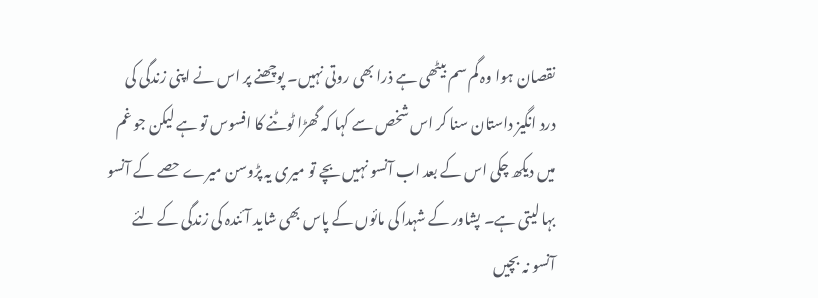نقصان ہوا وہ گم سم بیٹھی ہے ذرا بھی روتی نہیں۔ پوچھنے پر اس نے اپنی زندگی کی درد انگیز داستان سنا کر اس شخص سے کہا کہ گھڑا ٹوٹنے کا افسوس تو ہے لیکن جو غم میں دیکھ چکی اس کے بعد اب آنسو نہیں بچے تو میری یہ پڑوسن میرے حصے کے آنسو بہا لیتی ہے۔ پشاور کے شہدا کی مائوں کے پاس بھی شاید آئندہ کی زندگی کے لئے آنسو نہ بچیں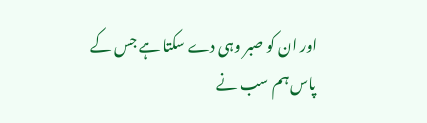اور ان کو صبر وہی دے سکتا ہے جس کے پاس ہم سب نے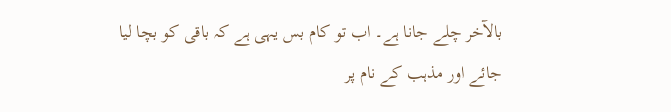بالآخر چلے جانا ہے۔ اب تو کام بس یہی ہے کہ باقی کو بچا لیا جائے اور مذہب کے نام پر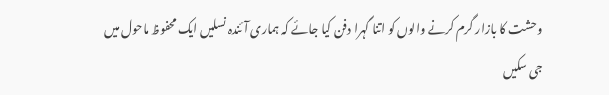وحشت کا بازار گرم کرنے والوں کو اتنا گہرا دفن کیا جائے کہ ہماری آئندہ نسلیں ایک محفوظ ماحول میں جی سکیں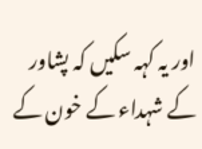اور یہ کہہ سکیں کہ پشاور کے شہداء کے خون کے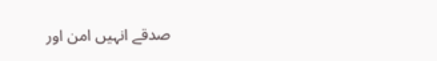صدقے انہیں امن اور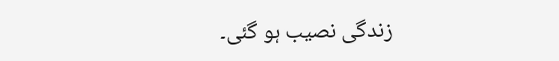زندگی نصیب ہو گئی۔